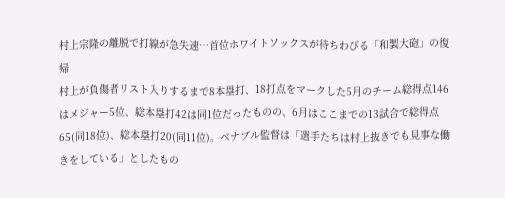村上宗隆の離脱で打線が急失速…首位ホワイトソックスが待ちわびる「和製大砲」の復帰
村上が負傷者リスト入りするまで8本塁打、18打点をマークした5月のチーム総得点146はメジャー5位、総本塁打42は同1位だったものの、6月はここまでの13試合で総得点65(同18位)、総本塁打20(同11位)。ベナブル監督は「選手たちは村上抜きでも見事な働きをしている」としたもの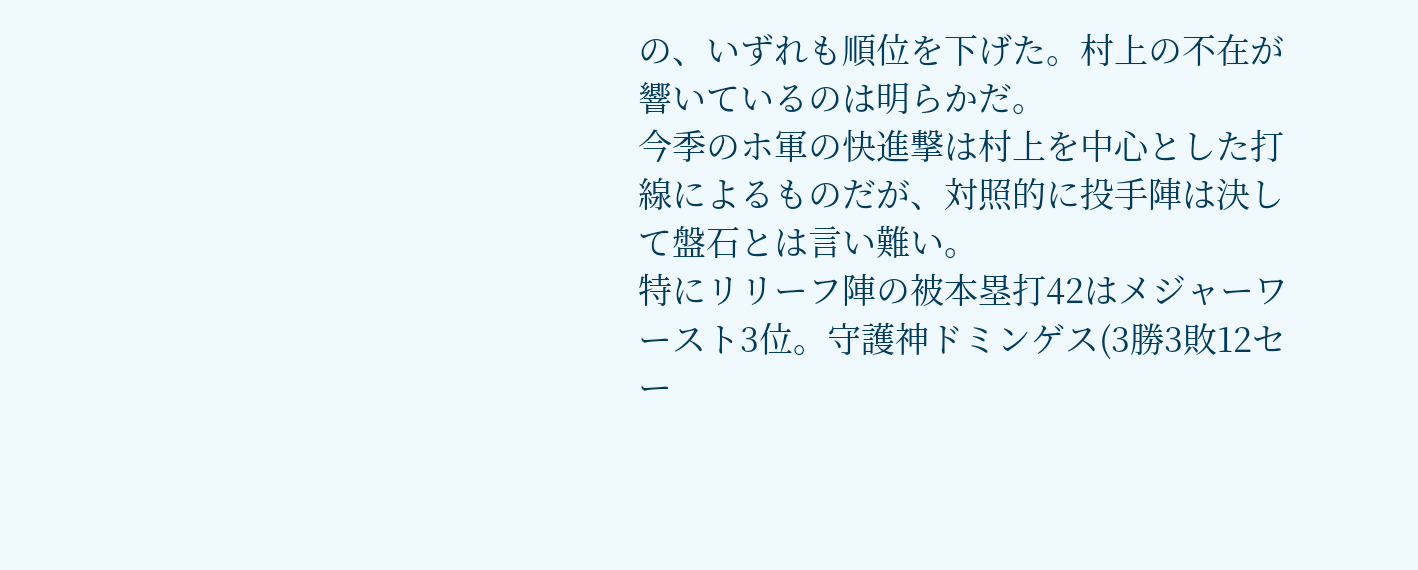の、いずれも順位を下げた。村上の不在が響いているのは明らかだ。
今季のホ軍の快進撃は村上を中心とした打線によるものだが、対照的に投手陣は決して盤石とは言い難い。
特にリリーフ陣の被本塁打42はメジャーワースト3位。守護神ドミンゲス(3勝3敗12セー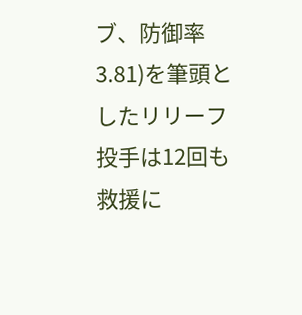ブ、防御率3.81)を筆頭としたリリーフ投手は12回も救援に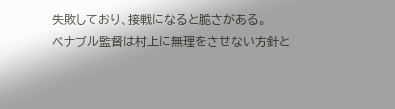失敗しており、接戦になると脆さがある。
ベナブル監督は村上に無理をさせない方針と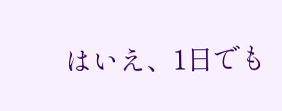はいえ、1日でも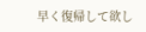早く復帰して欲し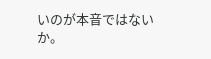いのが本音ではないか。